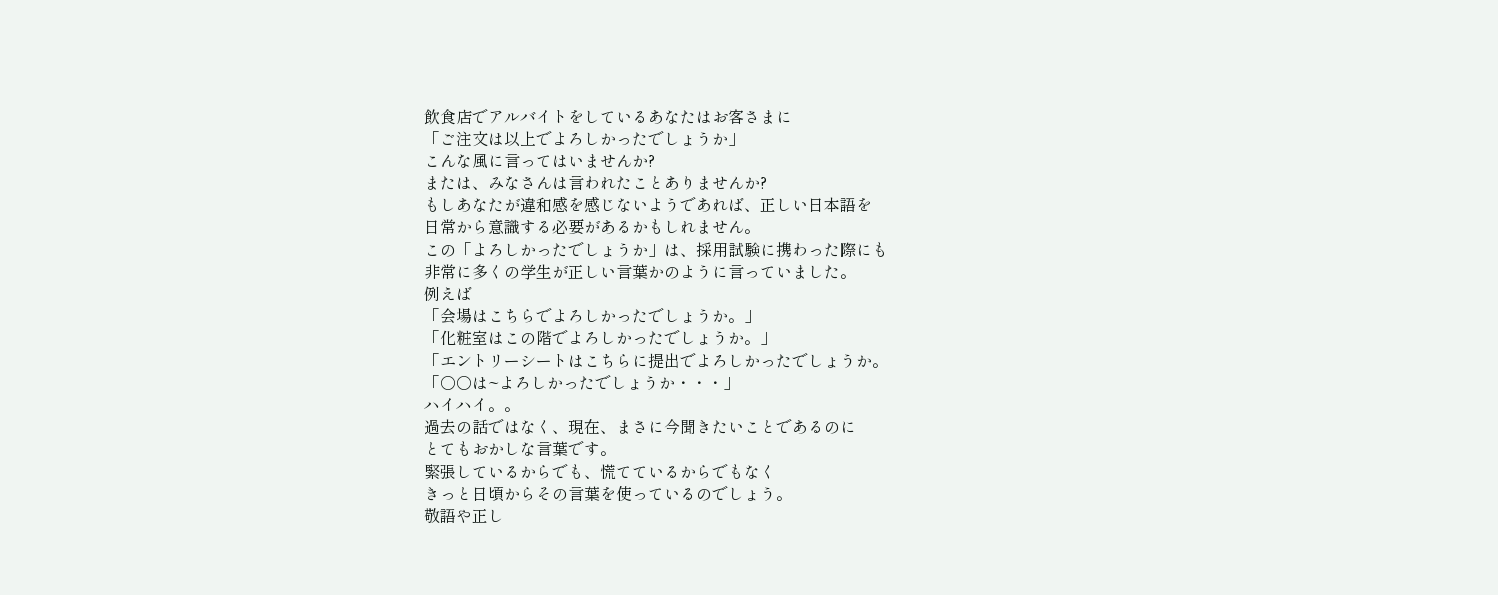飲食店でアルバイトをしているあなたはお客さまに
「ご注文は以上でよろしかったでしょうか」
こんな風に言ってはいませんか?
または、みなさんは言われたことありませんか?
もしあなたが違和感を感じないようであれば、正しい日本語を
日常から意識する必要があるかもしれません。
この「よろしかったでしょうか」は、採用試験に携わった際にも
非常に多くの学生が正しい言葉かのように言っていました。
例えば
「会場はこちらでよろしかったでしょうか。」
「化粧室はこの階でよろしかったでしょうか。」
「エントリーシートはこちらに提出でよろしかったでしょうか。
「○○は~よろしかったでしょうか・・・」
ハイハイ。。
過去の話ではなく、現在、まさに今聞きたいことであるのに
とてもおかしな言葉です。
緊張しているからでも、慌てているからでもなく
きっと日頃からその言葉を使っているのでしょう。
敬語や正し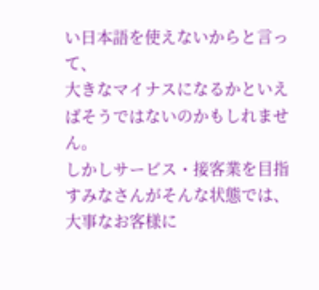い日本語を使えないからと言って、
大きなマイナスになるかといえばそうではないのかもしれません。
しかしサービス・接客業を目指すみなさんがそんな状態では、
大事なお客様に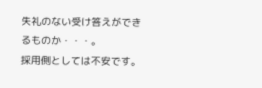失礼のない受け答えができるものか・・・。
採用側としては不安です。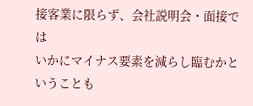接客業に限らず、会社説明会・面接では
いかにマイナス要素を減らし臨むかということも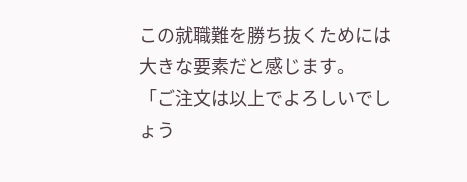この就職難を勝ち抜くためには大きな要素だと感じます。
「ご注文は以上でよろしいでしょう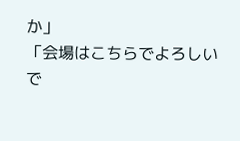か」
「会場はこちらでよろしいで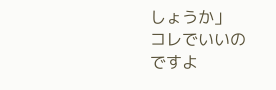しょうか」
コレでいいのですよ